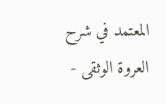المعتمد في شرح العروة الوثقى -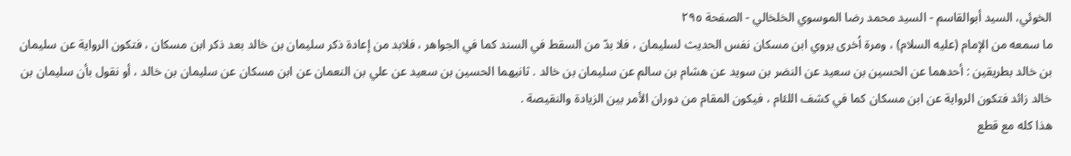الخوئي، السيد أبوالقاسم - السيد محمد رضا الموسوي الخلخالي - الصفحة ٢٩٥
ما سمعه من الإمام (عليه السلام) ، ومرة اُخرى يروي ابن مسكان نفس الحديث لسليمان ، فلا بدّ من السقط في السند كما في الجواهر ، فلابد من إعادة ذكر سليمان بن خالد بعد ذكر ابن مسكان ، فتكون الرواية عن سليمان بن خالد بطريقين : أحدهما عن الحسين بن سعيد عن النضر بن سويد عن هشام بن سالم عن سليمان بن خالد . ثانيهما الحسين بن سعيد عن علي بن النعمان عن ابن مسكان عن سليمان بن خالد ، أو نقول بأن سليمان بن خالد زائد فتكون الرواية عن ابن مسكان كما في كشف اللئام ، فيكون المقام من دوران الأمر بين الزيادة والنقيصة .
هذا كله مع قطع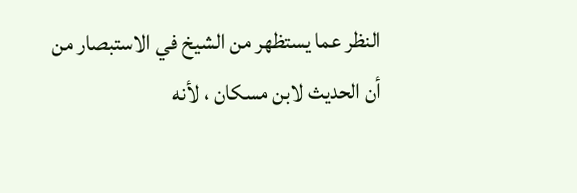النظر عما يستظهر من الشيخ في الاستبصار من أن الحديث لابن مسكان ، لأنه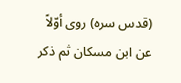(قدس سره) روى أوّلاً عن ابن مسكان ثم ذكر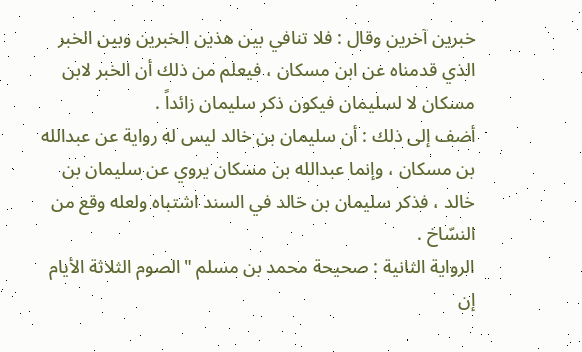خبرين آخرين وقال : فلا تنافي بين هذين الخبرين وبين الخبر الذي قدمناه عن ابن مسكان ، فيعلم من ذلك أن الخبر لابن مسكان لا لسليمان فيكون ذكر سليمان زائداً .
أضف إلى ذلك : أن سليمان بن خالد ليس له رواية عن عبدالله بن مسكان ، وإنما عبدالله بن مسكان يروي عن سليمان بن خالد ، فذكر سليمان بن خالد في السند اشتباه ولعله وقع من النسّاخ .
الرواية الثانية : صحيحة محمد بن مسلم "الصوم الثلاثة الأيام إن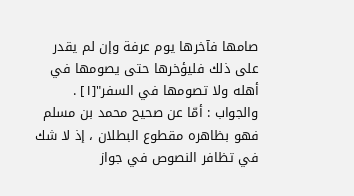صامها فآخرها يوم عرفة وإن لم يقدر على ذلك فليؤخرها حتى يصومها في أهله ولا تصومها في السفر"[١] .
والجواب : أمّا عن صحيح محمد بن مسلم فهو بظاهره مقطوع البطلان ، إذ لا شك في تظافر النصوص في جواز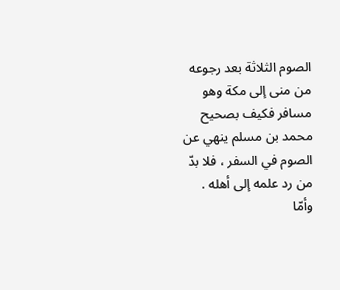الصوم الثلاثة بعد رجوعه من منى إلى مكة وهو مسافر فكيف بصحيح محمد بن مسلم ينهي عن الصوم في السفر ، فلا بدّ من رد علمه إلى أهله .
وأمّا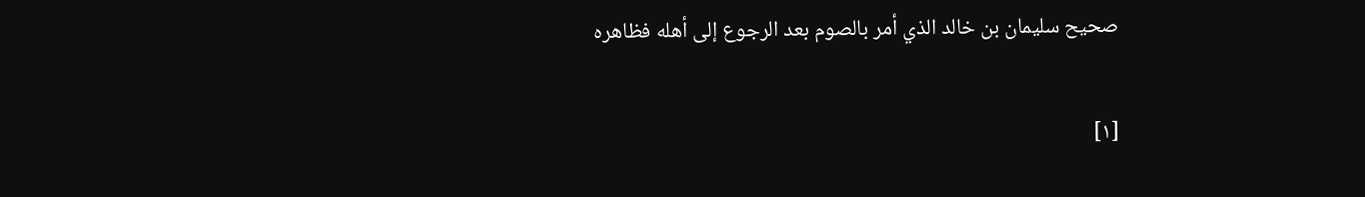صحيح سليمان بن خالد الذي أمر بالصوم بعد الرجوع إلى أهله فظاهره

[١]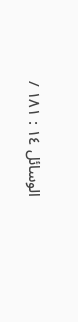الوسائل ١٤ : ١٨١ /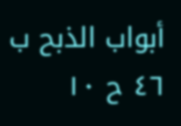أبواب الذبح ب ٤٦ ح ١٠